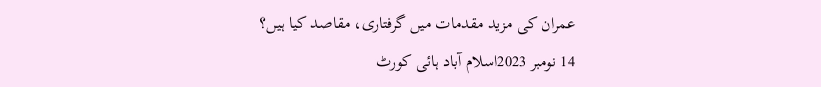عمران کی مزید مقدمات میں گرفتاری، مقاصد کیا ہیں؟
14 نومبر 2023اسلام آباد ہائی کورٹ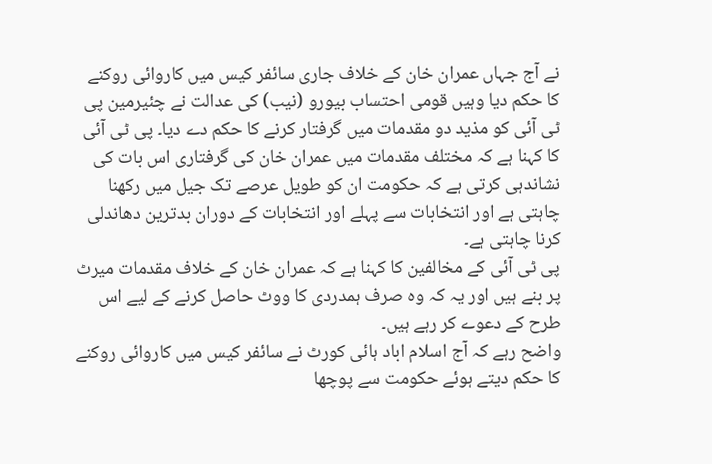نے آج جہاں عمران خان کے خلاف جاری سائفر کیس میں کاروائی روکنے کا حکم دیا وہیں قومی احتساب بیورو (نیب) کی عدالت نے چئیرمین پی ٹی آئی کو مذید دو مقدمات میں گرفتار کرنے کا حکم دے دیا۔ پی ٹی آئی کا کہنا ہے کہ مختلف مقدمات میں عمران خان کی گرفتاری اس بات کی نشاندہی کرتی ہے کہ حکومت ان کو طویل عرصے تک جیل میں رکھنا چاہتی ہے اور انتخابات سے پہلے اور انتخابات کے دوران بدترین دھاندلی کرنا چاہتی ہے۔
پی ٹی آئی کے مخالفین کا کہنا ہے کہ عمران خان کے خلاف مقدمات میرٹ پر بنے ہیں اور یہ کہ وہ صرف ہمدردی کا ووٹ حاصل کرنے کے لیے اس طرح کے دعوے کر رہے ہیں۔
واضح رہے کہ آج اسلام اباد ہائی کورٹ نے سائفر کیس میں کاروائی روکنے کا حکم دیتے ہوئے حکومت سے پوچھا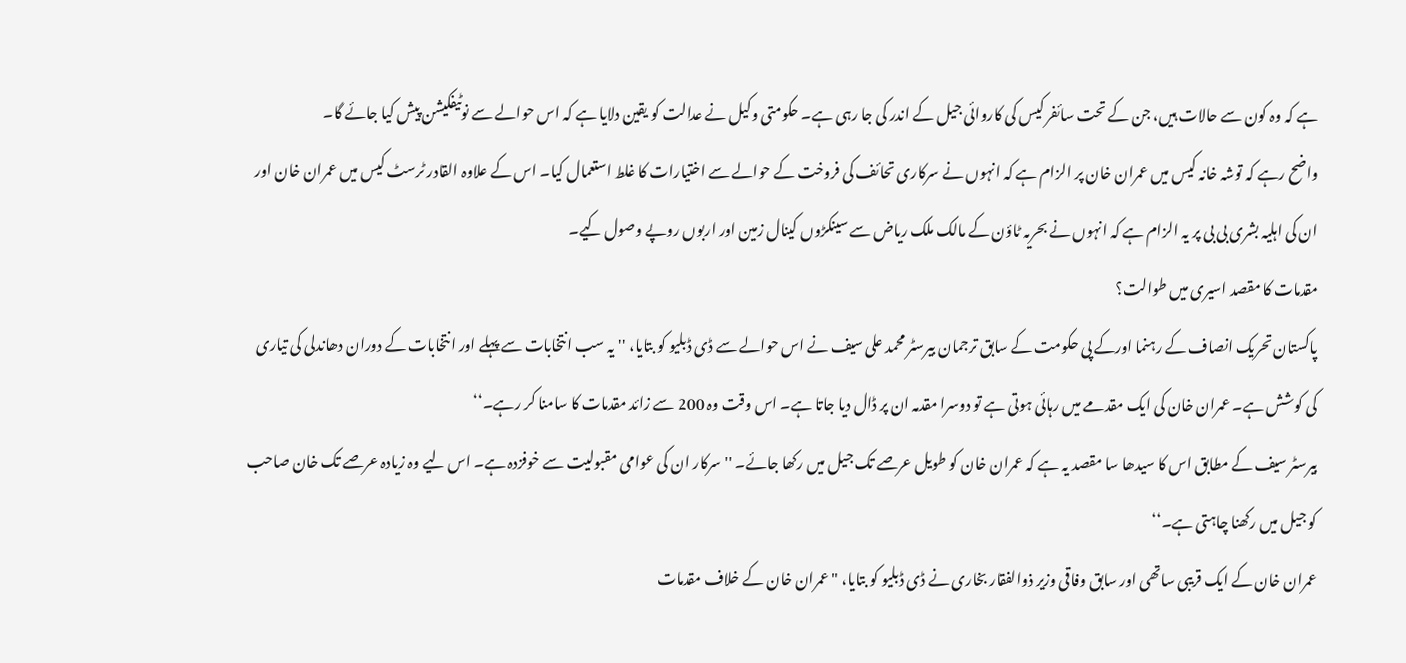ہے کہ وہ کون سے حالات ہیں، جن کے تحت سائفر کیس کی کاروائی جیل کے اندر کی جا رہی ہے۔ حکومتی وکیل نے عدالت کو یقین دلایا ہے کہ اس حوالے سے نوٹیفکیشن پیش کیا جائے گا۔
واضح رہے کہ توشہ خانہ کیس میں عمران خان پر الزام ہے کہ انہوں نے سرکاری تحائف کی فروخت کے حوالے سے اختیارات کا غلط استعمال کیا۔ اس کے علاوہ القادر ٹرسٹ کیس میں عمران خان اور ان کی اہلیہ بشری بی بی پر یہ الزام ہے کہ انہوں نے بحریہ ٹاؤن کے مالک ملک ریاض سے سینکڑوں کینال زمین اور اربوں روپے وصول کیے۔
مقدمات کا مقصد اسیری میں طوالت؟
پاکستان تحریک انصاف کے رہنما اورکے پی حکومت کے سابق ترجمان بیرسٹر محمد علی سیف نے اس حوالے سے ڈی ڈبلیو کو بتایا، ''یہ سب انتخابات سے پہلے اور انتخابات کے دوران دھاندلی کی تیاری کی کوشش ہے۔ عمران خان کی ایک مقدمے میں رہائی ہوتی ہے تو دوسرا مقدمہ ان پر ڈال دیا جاتا ہے۔ اس وقت وہ 200 سے زائد مقدمات کا سامنا کر رہے۔‘‘
بیرسٹر سیف کے مطابق اس کا سیدھا سا مقصد یہ ہے کہ عمران خان کو طویل عرصے تک جیل میں رکھا جائے۔ '' سرکار ان کی عوامی مقبولیت سے خوفزدہ ہے۔ اس لیے وہ زیادہ عرصے تک خان صاحب کو جیل میں رکھنا چاہتی ہے۔‘‘
عمران خان کے ایک قریبی ساتھی اور سابق وفاقی وزیر ذوالفقار بخاری نے ڈی ڈبلیو کو بتایا، "عمران خان کے خلاف مقدمات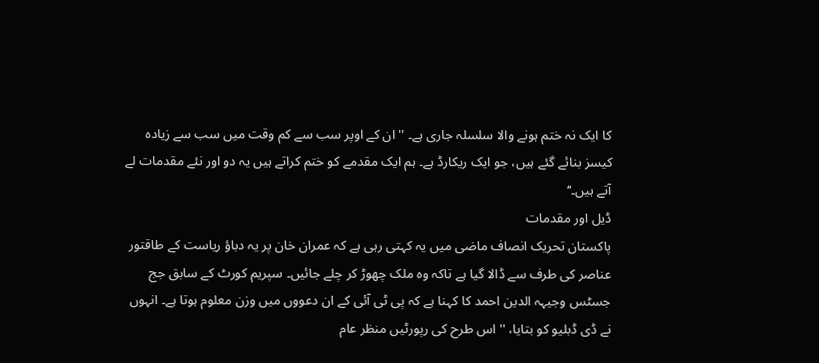کا ایک نہ ختم ہونے والا سلسلہ جاری ہے۔ '' ان کے اوپر سب سے کم وقت میں سب سے زیادہ کیسز بنائے گئے ہیں، جو ایک ریکارڈ ہے۔ ہم ایک مقدمے کو ختم کراتے ہیں یہ دو اور نئے مقدمات لے آتے ہیں۔‘‘
ڈیل اور مقدمات
پاکستان تحریک انصاف ماضی میں یہ کہتی رہی ہے کہ عمران خان پر یہ دباؤ ریاست کے طاقتور عناصر کی طرف سے ڈالا گیا ہے تاکہ وہ ملک چھوڑ کر چلے جائیں۔ سپریم کورٹ کے سابق جج جسٹس وجیہہ الدین احمد کا کہنا ہے کہ پی ٹی آئی کے ان دعووں میں وزن معلوم ہوتا ہے۔ انہوں نے ڈی ڈبلیو کو بتایا، ''اس طرح کی رپورٹیں منظر عام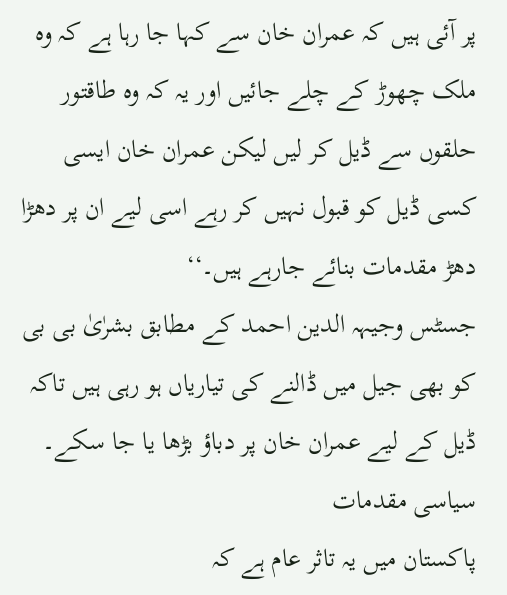پر آئی ہیں کہ عمران خان سے کہا جا رہا ہے کہ وہ ملک چھوڑ کے چلے جائیں اور یہ کہ وہ طاقتور حلقوں سے ڈیل کر لیں لیکن عمران خان ایسی کسی ڈیل کو قبول نہیں کر رہے اسی لیے ان پر دھڑا دھڑ مقدمات بنائے جارہے ہیں۔‘‘
جسٹس وجیہہ الدین احمد کے مطابق بشرٰیٰ بی بی کو بھی جیل میں ڈالنے کی تیاریاں ہو رہی ہیں تاکہ ڈیل کے لیے عمران خان پر دباؤ بڑھا یا جا سکے۔
سیاسی مقدمات
پاکستان میں یہ تاثر عام ہے کہ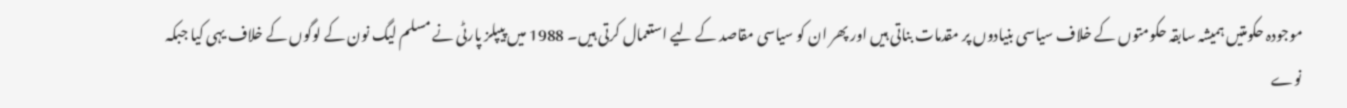موجودہ حکومتیں ہمیشہ سابقہ حکومتوں کے خلاف سیاسی بنیادوں پر مقدمات بناتی ہیں اور پھر ان کو سیاسی مقاصد کے لیے استعمال کرتی ہیں۔ 1988 میں پیپلز پارٹی نے مسلم لیگ نون کے لوگوں کے خلاف یہی کیا جبکہ نوے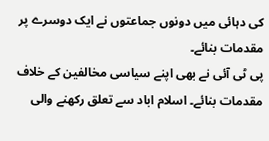کی دہائی میں دونوں جماعتوں نے ایک دوسرے پر مقدمات بنائے۔
پی ٹی آئی نے بھی اپنے سیاسی مخالفین کے خلاف مقدمات بنائے۔ اسلام اباد سے تعلق رکھنے والی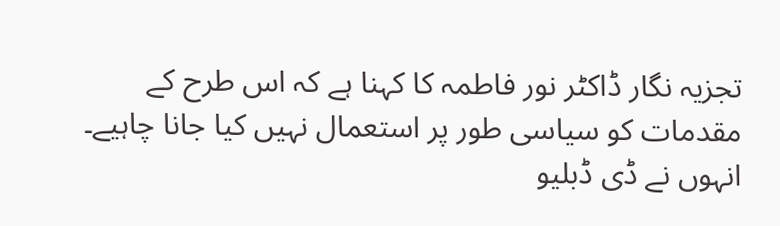تجزیہ نگار ڈاکٹر نور فاطمہ کا کہنا ہے کہ اس طرح کے مقدمات کو سیاسی طور پر استعمال نہیں کیا جانا چاہیے۔ انہوں نے ڈی ڈبلیو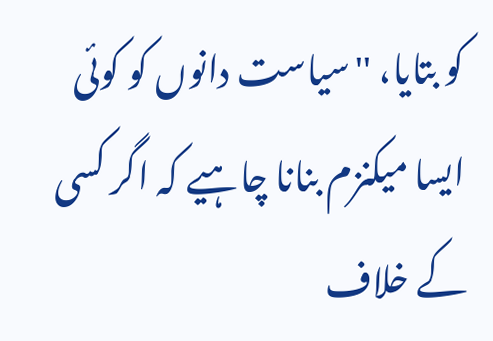کو بتایا، ''سیاست دانوں کو کوئی ایسا میکنزم بنانا چاہیے کہ اگر کسی کے خلاف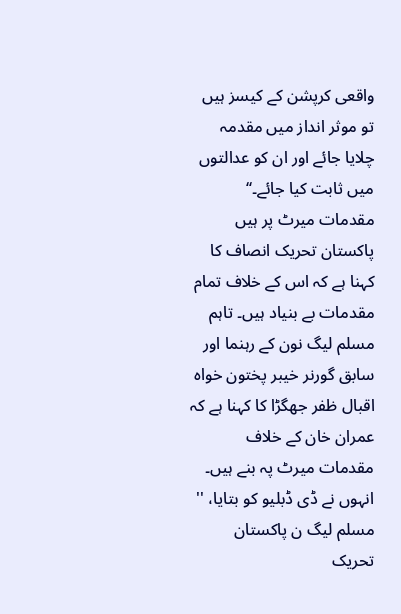واقعی کرپشن کے کیسز ہیں تو موثر انداز میں مقدمہ چلایا جائے اور ان کو عدالتوں میں ثابت کیا جائے۔‘‘
مقدمات میرٹ پر ہیں
پاکستان تحریک انصاف کا کہنا ہے کہ اس کے خلاف تمام مقدمات بے بنیاد ہیں۔ تاہم مسلم لیگ نون کے رہنما اور سابق گورنر خیبر پختون خواہ اقبال ظفر جھگڑا کا کہنا ہے کہ عمران خان کے خلاف مقدمات میرٹ پہ بنے ہیں۔ انہوں نے ڈی ڈبلیو کو بتایا، '' مسلم لیگ ن پاکستان تحریک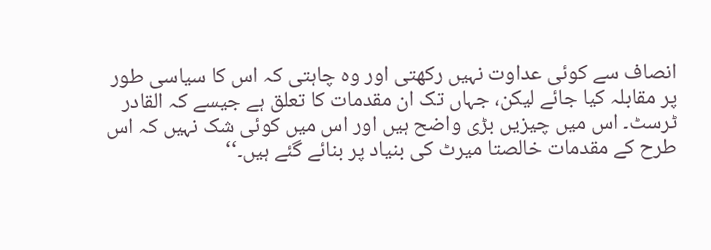انصاف سے کوئی عداوت نہیں رکھتی اور وہ چاہتی کہ اس کا سیاسی طور پر مقابلہ کیا جائے لیکن، جہاں تک ان مقدمات کا تعلق ہے جیسے کہ القادر ٹرسٹ۔ اس میں چیزیں بڑی واضح ہیں اور اس میں کوئی شک نہیں کہ اس طرح کے مقدمات خالصتا میرٹ کی بنیاد پر بنائے گئے ہیں۔‘‘